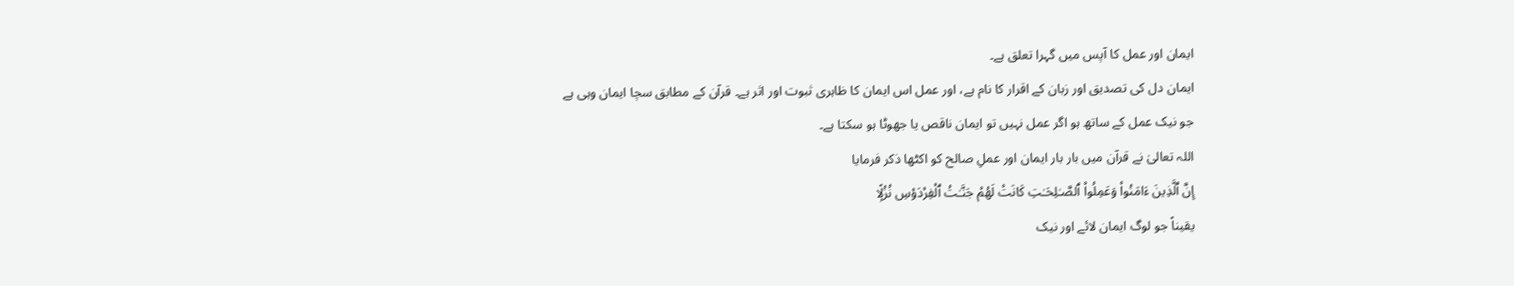ایمان اور عمل کا آپس میں گہرا تعلق ہے۔
ایمان دل کی تصدیق اور زبان کے اقرار کا نام ہے، اور عمل اس ایمان کا ظاہری ثبوت اور اثر ہے۔ قرآن کے مطابق سچا ایمان وہی ہے جو نیک عمل کے ساتھ ہو اگر عمل نہیں تو ایمان ناقص یا جھوٹا ہو سکتا ہے۔
اللہ تعالیٰ نے قرآن میں بار بار ایمان اور عملِ صالح کو اکٹھا ذکر فرمایا
إِنَّ ٱلَّذِينَ ءَامَنُوا۟ وَعَمِلُوا۟ ٱلصَّـٰلِحَـٰتِ كَانَتْ لَهُمْ جَنَّـٰتُ ٱلْفِرْدَوْسِ نُزُلًۭا
یقیناً جو لوگ ایمان لائے اور نیک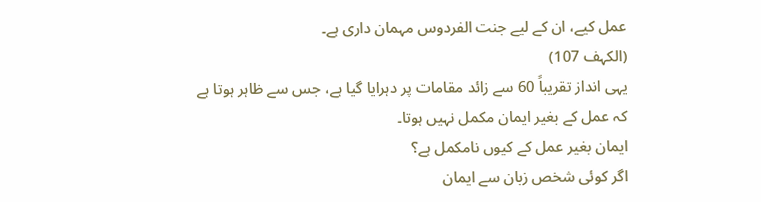عمل کیے، ان کے لیے جنت الفردوس مہمان داری ہے۔
(الکہف 107)
یہی انداز تقریباً 60 سے زائد مقامات پر دہرایا گیا ہے، جس سے ظاہر ہوتا ہے کہ عمل کے بغیر ایمان مکمل نہیں ہوتا۔
ایمان بغیر عمل کے کیوں نامکمل ہے؟
اگر کوئی شخص زبان سے ایمان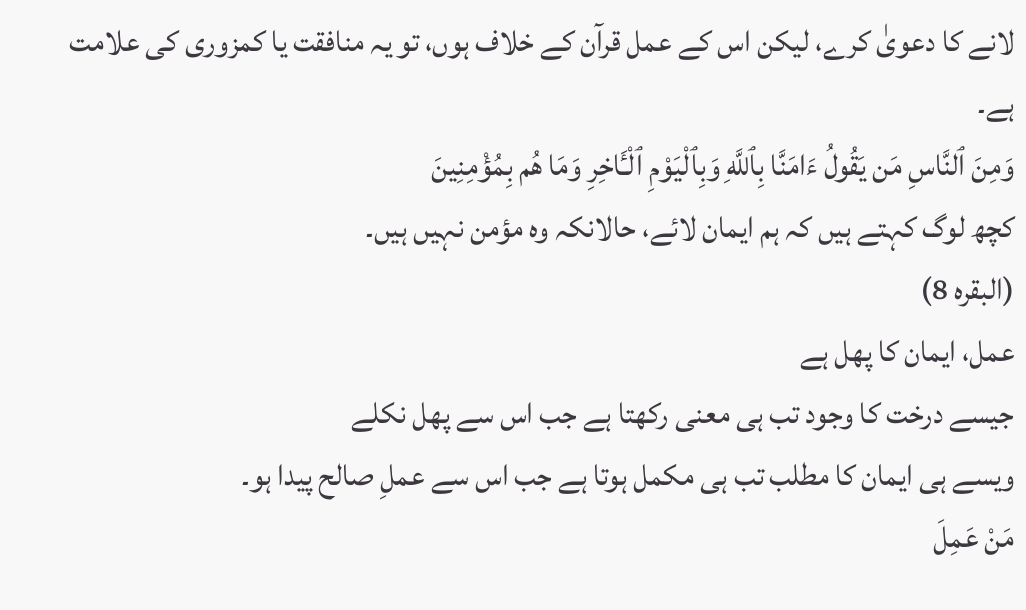لانے کا دعویٰ کرے، لیکن اس کے عمل قرآن کے خلاف ہوں، تو یہ منافقت یا کمزوری کی علامت ہے۔
وَمِنَ ٱلنَّاسِ مَن يَقُولُ ءَامَنَّا بِٱللَّهِ وَبِٱلْيَوْمِ ٱلْـَٔاخِرِ وَمَا هُم بِمُؤْمِنِينَ
کچھ لوگ کہتے ہیں کہ ہم ایمان لائے، حالانکہ وہ مؤمن نہیں ہیں۔
(البقرہ 8)
عمل، ایمان کا پھل ہے
جیسے درخت کا وجود تب ہی معنی رکھتا ہے جب اس سے پھل نکلے
ویسے ہی ایمان کا مطلب تب ہی مکمل ہوتا ہے جب اس سے عملِ صالح پیدا ہو۔
مَنْ عَمِلَ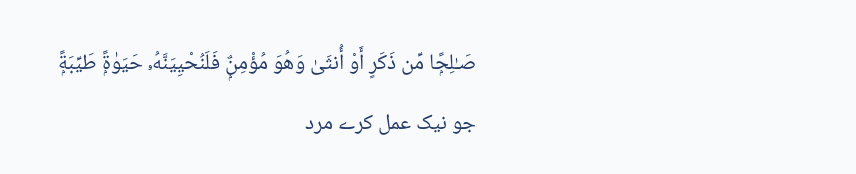صَـٰلِحًۭا مِّن ذَكَرٍ أَوْ أُنثَىٰ وَهُوَ مُؤْمِنٌۭ فَلَنُحْيِيَنَّهُۥ حَيَوٰةًۭ طَيِّبَةًۭ
جو نیک عمل کرے مرد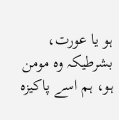ہو یا عورت، بشرطیکہ وہ مومن ہو، ہم اسے پاکیزہ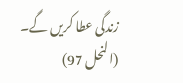زندگی عطا کریں گے۔
(النحل 97)